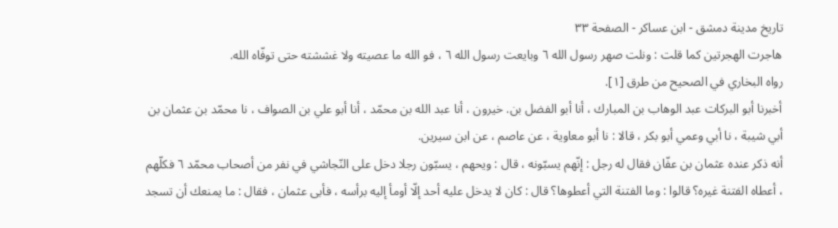تاريخ مدينة دمشق - ابن عساكر - الصفحة ٣٣
هاجرت الهجرتين كما قلت : ونلت صهر رسول الله ٦ وبايعت رسول الله ٦ ، فو الله ما عصيته ولا غششته حتى توفّاه الله.
رواه البخاري في الصحيح من طرق [١].
أخبرنا أبو البركات عبد الوهاب بن المبارك ، أنا أبو الفضل بن. خيرون ، أنا عبد الله بن محمّد ، أنا أبو علي بن الصواف ، نا محمّد بن عثمان بن أبي شيبة ، نا أبي وعمي أبو بكر ، قالا : نا أبو معاوية ، عن عاصم ، عن ابن سيرين.
أنه ذكر عنده عثمان بن عفّان فقال له رجل : إنّهم يسبّونه ، قال : ويحهم ، يسبّون رجلا دخل على النّجاشي في نفر من أصحاب محمّد ٦ فكلّهم ، أعطاه الفتنة غيره؟ قالوا : وما الفتنة التي أعطوها؟ قال : كان لا يدخل عليه أحد إلّا أومأ إليه برأسه ، فأبى عثمان ، فقال : ما يمنعك أن تسجد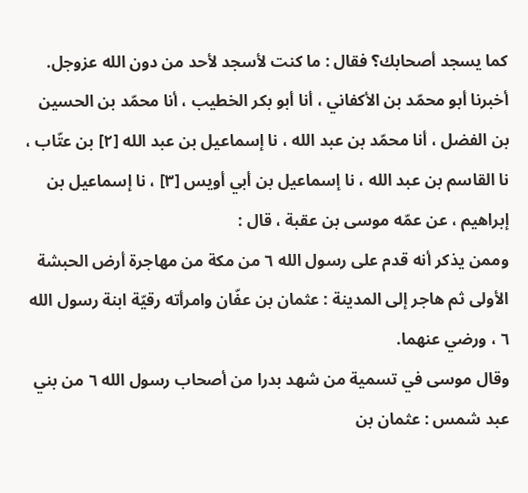كما يسجد أصحابك؟ فقال : ما كنت لأسجد لأحد من دون الله عزوجل.
أخبرنا أبو محمّد بن الأكفاني ، أنا أبو بكر الخطيب ، أنا محمّد بن الحسين بن الفضل ، أنا محمّد بن عبد الله ، نا إسماعيل بن عبد الله [٢] بن عتّاب ، نا القاسم بن عبد الله ، نا إسماعيل بن أبي أويس [٣] ، نا إسماعيل بن إبراهيم ، عن عمّه موسى بن عقبة ، قال :
وممن يذكر أنه قدم على رسول الله ٦ من مكة من مهاجرة أرض الحبشة الأولى ثم هاجر إلى المدينة : عثمان بن عفّان وامرأته رقيّة ابنة رسول الله ٦ ، ورضي عنهما.
وقال موسى في تسمية من شهد بدرا من أصحاب رسول الله ٦ من بني عبد شمس : عثمان بن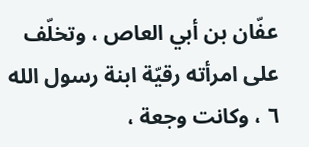عفّان بن أبي العاص ، وتخلّف على امرأته رقيّة ابنة رسول الله ٦ ، وكانت وجعة ،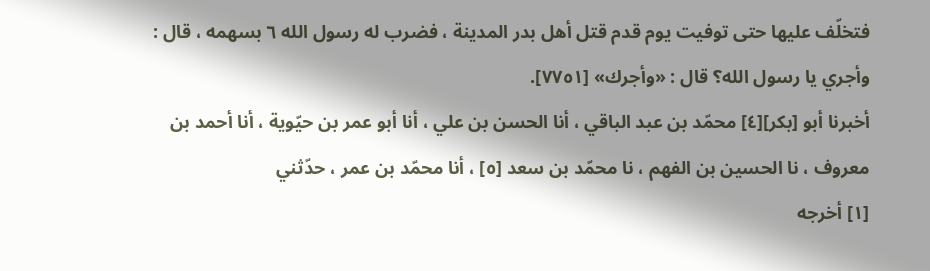فتخلّف عليها حتى توفيت يوم قدم قتل أهل بدر المدينة ، فضرب له رسول الله ٦ بسهمه ، قال : وأجري يا رسول الله؟ قال : «وأجرك» [٧٧٥١].
أخبرنا أبو [بكر][٤] محمّد بن عبد الباقي ، أنا الحسن بن علي ، أنا أبو عمر بن حيّوية ، أنا أحمد بن معروف ، نا الحسين بن الفهم ، نا محمّد بن سعد [٥] ، أنا محمّد بن عمر ، حدّثني
[١] أخرجه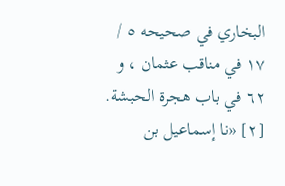البخاري في صحيحه ٥ / ١٧ في مناقب عثمان ، و ٦٢ في باب هجرة الحبشة.
[٢] «نا إسماعيل بن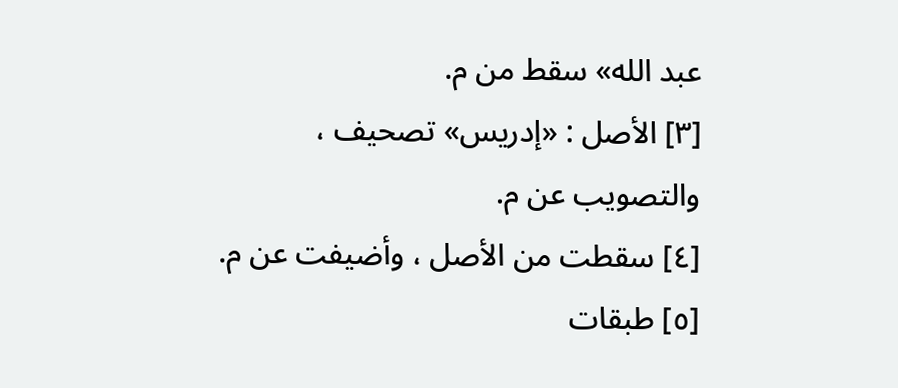عبد الله» سقط من م.
[٣] الأصل : «إدريس» تصحيف ، والتصويب عن م.
[٤] سقطت من الأصل ، وأضيفت عن م.
[٥] طبقات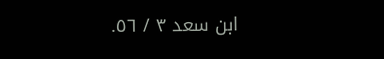ابن سعد ٣ / ٥٦.